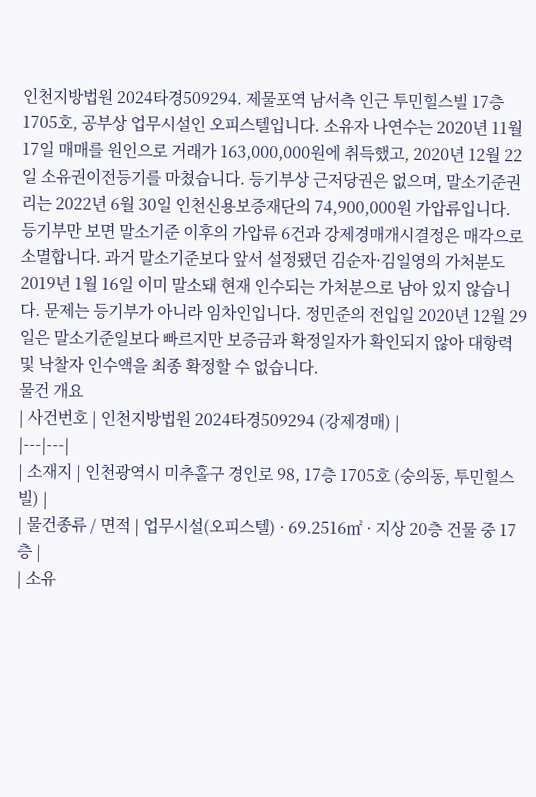인천지방법원 2024타경509294. 제물포역 남서측 인근 투민힐스빌 17층 1705호, 공부상 업무시설인 오피스텔입니다. 소유자 나연수는 2020년 11월 17일 매매를 원인으로 거래가 163,000,000원에 취득했고, 2020년 12월 22일 소유권이전등기를 마쳤습니다. 등기부상 근저당권은 없으며, 말소기준권리는 2022년 6월 30일 인천신용보증재단의 74,900,000원 가압류입니다.
등기부만 보면 말소기준 이후의 가압류 6건과 강제경매개시결정은 매각으로 소멸합니다. 과거 말소기준보다 앞서 설정됐던 김순자·김일영의 가처분도 2019년 1월 16일 이미 말소돼 현재 인수되는 가처분으로 남아 있지 않습니다. 문제는 등기부가 아니라 임차인입니다. 정민준의 전입일 2020년 12월 29일은 말소기준일보다 빠르지만 보증금과 확정일자가 확인되지 않아 대항력 및 낙찰자 인수액을 최종 확정할 수 없습니다.
물건 개요
| 사건번호 | 인천지방법원 2024타경509294 (강제경매) |
|---|---|
| 소재지 | 인천광역시 미추홀구 경인로 98, 17층 1705호 (숭의동, 투민힐스빌) |
| 물건종류 / 면적 | 업무시설(오피스텔) · 69.2516㎡ · 지상 20층 건물 중 17층 |
| 소유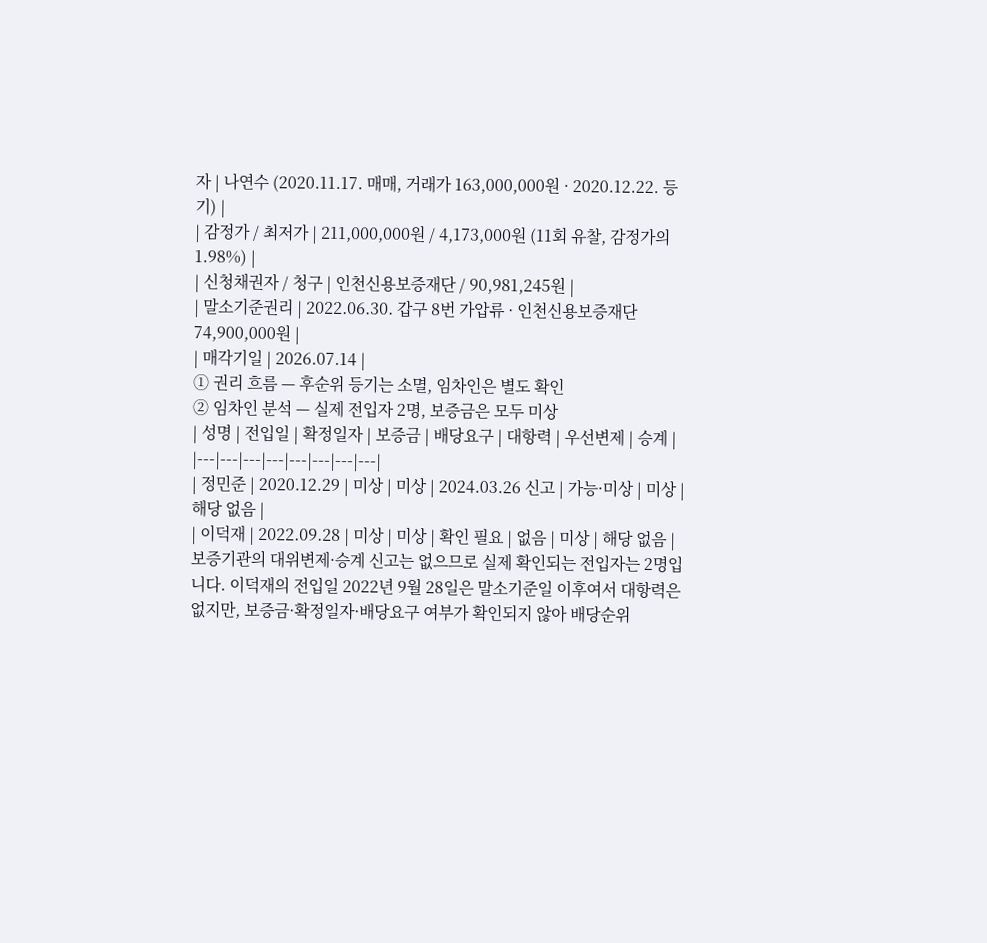자 | 나연수 (2020.11.17. 매매, 거래가 163,000,000원 · 2020.12.22. 등기) |
| 감정가 / 최저가 | 211,000,000원 / 4,173,000원 (11회 유찰, 감정가의 1.98%) |
| 신청채권자 / 청구 | 인천신용보증재단 / 90,981,245원 |
| 말소기준권리 | 2022.06.30. 갑구 8번 가압류 · 인천신용보증재단 74,900,000원 |
| 매각기일 | 2026.07.14 |
① 권리 흐름 — 후순위 등기는 소멸, 임차인은 별도 확인
② 임차인 분석 — 실제 전입자 2명, 보증금은 모두 미상
| 성명 | 전입일 | 확정일자 | 보증금 | 배당요구 | 대항력 | 우선변제 | 승계 |
|---|---|---|---|---|---|---|---|
| 정민준 | 2020.12.29 | 미상 | 미상 | 2024.03.26 신고 | 가능·미상 | 미상 | 해당 없음 |
| 이덕재 | 2022.09.28 | 미상 | 미상 | 확인 필요 | 없음 | 미상 | 해당 없음 |
보증기관의 대위변제·승계 신고는 없으므로 실제 확인되는 전입자는 2명입니다. 이덕재의 전입일 2022년 9월 28일은 말소기준일 이후여서 대항력은 없지만, 보증금·확정일자·배당요구 여부가 확인되지 않아 배당순위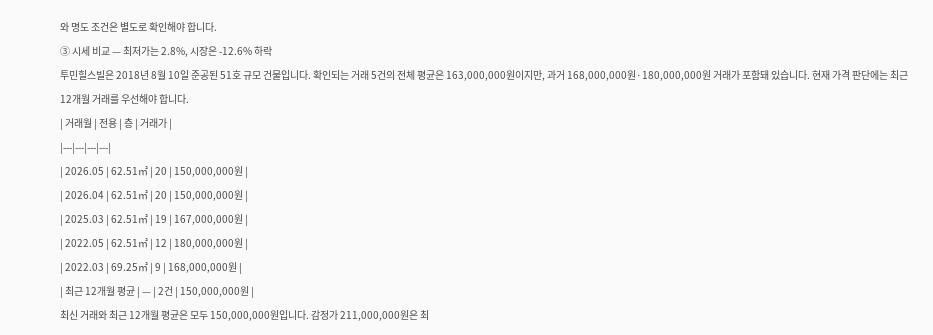와 명도 조건은 별도로 확인해야 합니다.
③ 시세 비교 — 최저가는 2.8%, 시장은 -12.6% 하락
투민힐스빌은 2018년 8월 10일 준공된 51호 규모 건물입니다. 확인되는 거래 5건의 전체 평균은 163,000,000원이지만, 과거 168,000,000원·180,000,000원 거래가 포함돼 있습니다. 현재 가격 판단에는 최근 12개월 거래를 우선해야 합니다.
| 거래월 | 전용 | 층 | 거래가 |
|---|---|---|---|
| 2026.05 | 62.51㎡ | 20 | 150,000,000원 |
| 2026.04 | 62.51㎡ | 20 | 150,000,000원 |
| 2025.03 | 62.51㎡ | 19 | 167,000,000원 |
| 2022.05 | 62.51㎡ | 12 | 180,000,000원 |
| 2022.03 | 69.25㎡ | 9 | 168,000,000원 |
| 최근 12개월 평균 | — | 2건 | 150,000,000원 |
최신 거래와 최근 12개월 평균은 모두 150,000,000원입니다. 감정가 211,000,000원은 최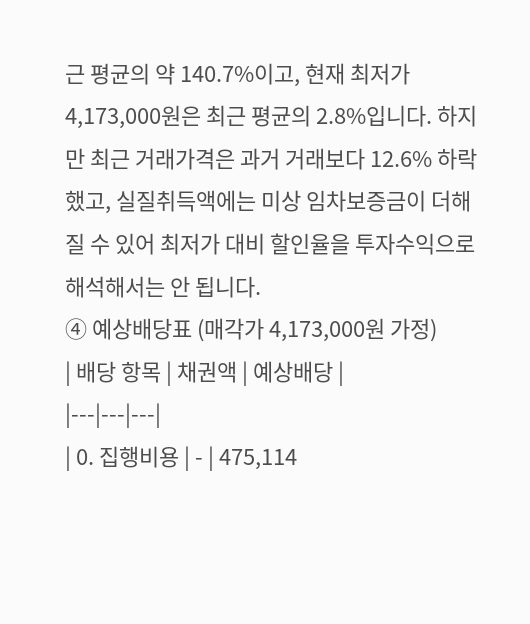근 평균의 약 140.7%이고, 현재 최저가 4,173,000원은 최근 평균의 2.8%입니다. 하지만 최근 거래가격은 과거 거래보다 12.6% 하락했고, 실질취득액에는 미상 임차보증금이 더해질 수 있어 최저가 대비 할인율을 투자수익으로 해석해서는 안 됩니다.
④ 예상배당표 (매각가 4,173,000원 가정)
| 배당 항목 | 채권액 | 예상배당 |
|---|---|---|
| 0. 집행비용 | - | 475,114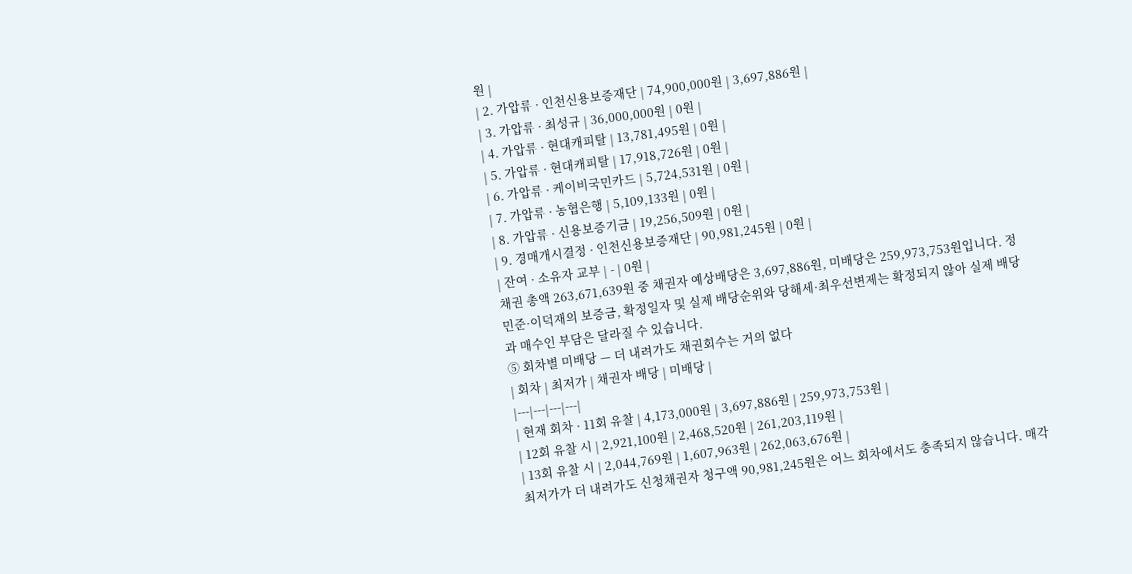원 |
| 2. 가압류 · 인천신용보증재단 | 74,900,000원 | 3,697,886원 |
| 3. 가압류 · 최성규 | 36,000,000원 | 0원 |
| 4. 가압류 · 현대캐피탈 | 13,781,495원 | 0원 |
| 5. 가압류 · 현대캐피탈 | 17,918,726원 | 0원 |
| 6. 가압류 · 케이비국민카드 | 5,724,531원 | 0원 |
| 7. 가압류 · 농협은행 | 5,109,133원 | 0원 |
| 8. 가압류 · 신용보증기금 | 19,256,509원 | 0원 |
| 9. 경매개시결정 · 인천신용보증재단 | 90,981,245원 | 0원 |
| 잔여 · 소유자 교부 | - | 0원 |
채권 총액 263,671,639원 중 채권자 예상배당은 3,697,886원, 미배당은 259,973,753원입니다. 정민준·이덕재의 보증금, 확정일자 및 실제 배당순위와 당해세·최우선변제는 확정되지 않아 실제 배당과 매수인 부담은 달라질 수 있습니다.
⑤ 회차별 미배당 — 더 내려가도 채권회수는 거의 없다
| 회차 | 최저가 | 채권자 배당 | 미배당 |
|---|---|---|---|
| 현재 회차 · 11회 유찰 | 4,173,000원 | 3,697,886원 | 259,973,753원 |
| 12회 유찰 시 | 2,921,100원 | 2,468,520원 | 261,203,119원 |
| 13회 유찰 시 | 2,044,769원 | 1,607,963원 | 262,063,676원 |
최저가가 더 내려가도 신청채권자 청구액 90,981,245원은 어느 회차에서도 충족되지 않습니다. 매각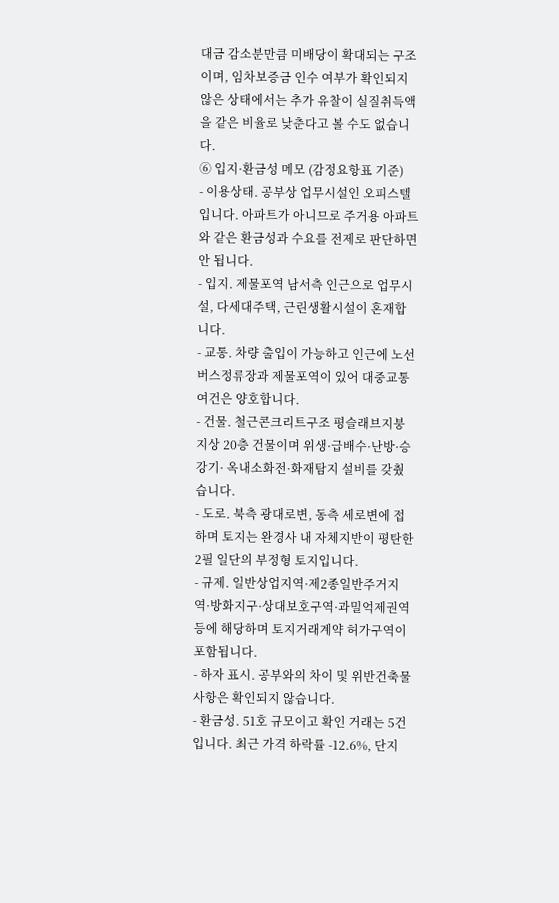대금 감소분만큼 미배당이 확대되는 구조이며, 임차보증금 인수 여부가 확인되지 않은 상태에서는 추가 유찰이 실질취득액을 같은 비율로 낮춘다고 볼 수도 없습니다.
⑥ 입지·환금성 메모 (감정요항표 기준)
- 이용상태. 공부상 업무시설인 오피스텔입니다. 아파트가 아니므로 주거용 아파트와 같은 환금성과 수요를 전제로 판단하면 안 됩니다.
- 입지. 제물포역 남서측 인근으로 업무시설, 다세대주택, 근린생활시설이 혼재합니다.
- 교통. 차량 출입이 가능하고 인근에 노선버스정류장과 제물포역이 있어 대중교통 여건은 양호합니다.
- 건물. 철근콘크리트구조 평슬래브지붕 지상 20층 건물이며 위생·급배수·난방·승강기· 옥내소화전·화재탐지 설비를 갖췄습니다.
- 도로. 북측 광대로변, 동측 세로변에 접하며 토지는 완경사 내 자체지반이 평탄한 2필 일단의 부정형 토지입니다.
- 규제. 일반상업지역·제2종일반주거지역·방화지구·상대보호구역·과밀억제권역 등에 해당하며 토지거래계약 허가구역이 포함됩니다.
- 하자 표시. 공부와의 차이 및 위반건축물 사항은 확인되지 않습니다.
- 환금성. 51호 규모이고 확인 거래는 5건입니다. 최근 가격 하락률 -12.6%, 단지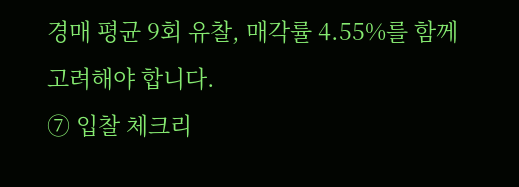경매 평균 9회 유찰, 매각률 4.55%를 함께 고려해야 합니다.
⑦ 입찰 체크리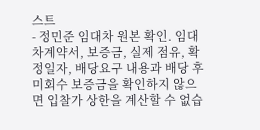스트
- 정민준 임대차 원본 확인. 임대차계약서, 보증금, 실제 점유, 확정일자, 배당요구 내용과 배당 후 미회수 보증금을 확인하지 않으면 입찰가 상한을 계산할 수 없습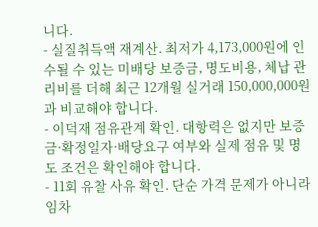니다.
- 실질취득액 재계산. 최저가 4,173,000원에 인수될 수 있는 미배당 보증금, 명도비용, 체납 관리비를 더해 최근 12개월 실거래 150,000,000원과 비교해야 합니다.
- 이덕재 점유관계 확인. 대항력은 없지만 보증금·확정일자·배당요구 여부와 실제 점유 및 명도 조건은 확인해야 합니다.
- 11회 유찰 사유 확인. 단순 가격 문제가 아니라 임차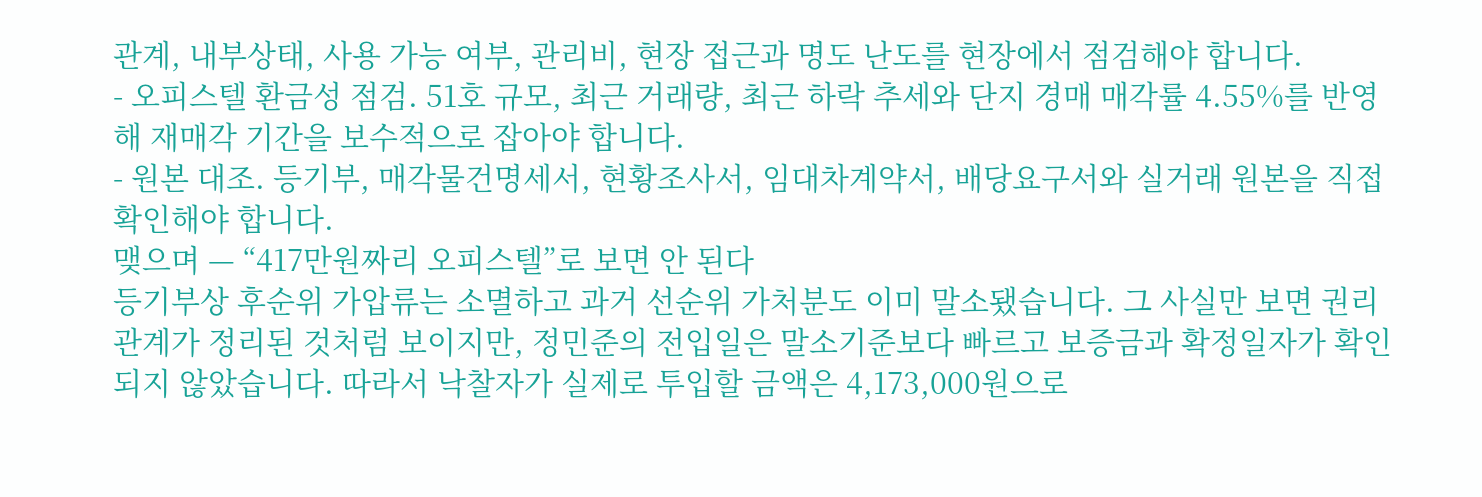관계, 내부상태, 사용 가능 여부, 관리비, 현장 접근과 명도 난도를 현장에서 점검해야 합니다.
- 오피스텔 환금성 점검. 51호 규모, 최근 거래량, 최근 하락 추세와 단지 경매 매각률 4.55%를 반영해 재매각 기간을 보수적으로 잡아야 합니다.
- 원본 대조. 등기부, 매각물건명세서, 현황조사서, 임대차계약서, 배당요구서와 실거래 원본을 직접 확인해야 합니다.
맺으며 — “417만원짜리 오피스텔”로 보면 안 된다
등기부상 후순위 가압류는 소멸하고 과거 선순위 가처분도 이미 말소됐습니다. 그 사실만 보면 권리관계가 정리된 것처럼 보이지만, 정민준의 전입일은 말소기준보다 빠르고 보증금과 확정일자가 확인되지 않았습니다. 따라서 낙찰자가 실제로 투입할 금액은 4,173,000원으로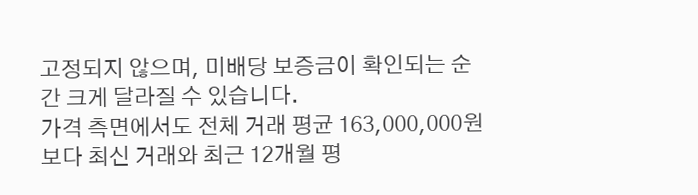고정되지 않으며, 미배당 보증금이 확인되는 순간 크게 달라질 수 있습니다.
가격 측면에서도 전체 거래 평균 163,000,000원보다 최신 거래와 최근 12개월 평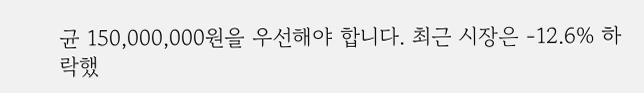균 150,000,000원을 우선해야 합니다. 최근 시장은 -12.6% 하락했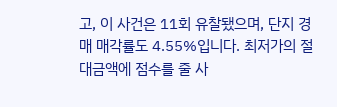고, 이 사건은 11회 유찰됐으며, 단지 경매 매각률도 4.55%입니다. 최저가의 절대금액에 점수를 줄 사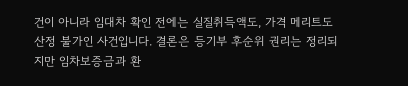건이 아니라 임대차 확인 전에는 실질취득액도, 가격 메리트도 산정 불가인 사건입니다. 결론은 등기부 후순위 권리는 정리되지만 임차보증금과 환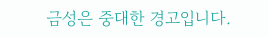금성은 중대한 경고입니다.